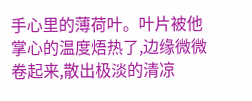手心里的薄荷叶。叶片被他掌心的温度焐热了,边缘微微卷起来,散出极淡的清凉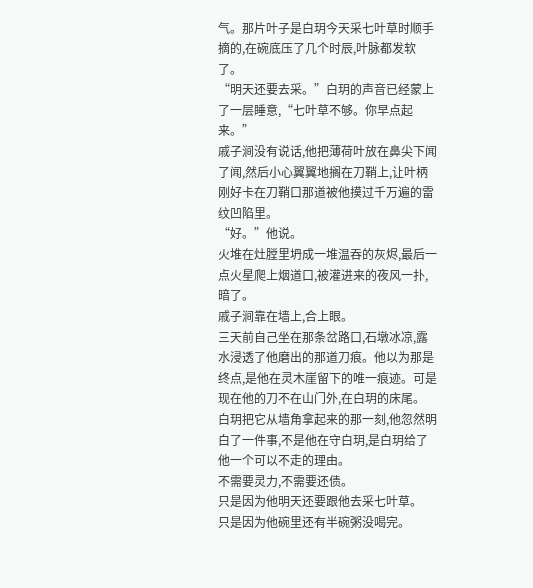气。那片叶子是白玥今天采七叶草时顺手摘的,在碗底压了几个时辰,叶脉都发软了。
“明天还要去采。”白玥的声音已经蒙上了一层睡意,“七叶草不够。你早点起来。”
戚子涧没有说话,他把薄荷叶放在鼻尖下闻了闻,然后小心翼翼地搁在刀鞘上,让叶柄刚好卡在刀鞘口那道被他摸过千万遍的雷纹凹陷里。
“好。”他说。
火堆在灶膛里坍成一堆温吞的灰烬,最后一点火星爬上烟道口,被灌进来的夜风一扑,暗了。
戚子涧靠在墙上,合上眼。
三天前自己坐在那条岔路口,石墩冰凉,露水浸透了他磨出的那道刀痕。他以为那是终点,是他在灵木崖留下的唯一痕迹。可是现在他的刀不在山门外,在白玥的床尾。
白玥把它从墙角拿起来的那一刻,他忽然明白了一件事,不是他在守白玥,是白玥给了他一个可以不走的理由。
不需要灵力,不需要还债。
只是因为他明天还要跟他去采七叶草。
只是因为他碗里还有半碗粥没喝完。